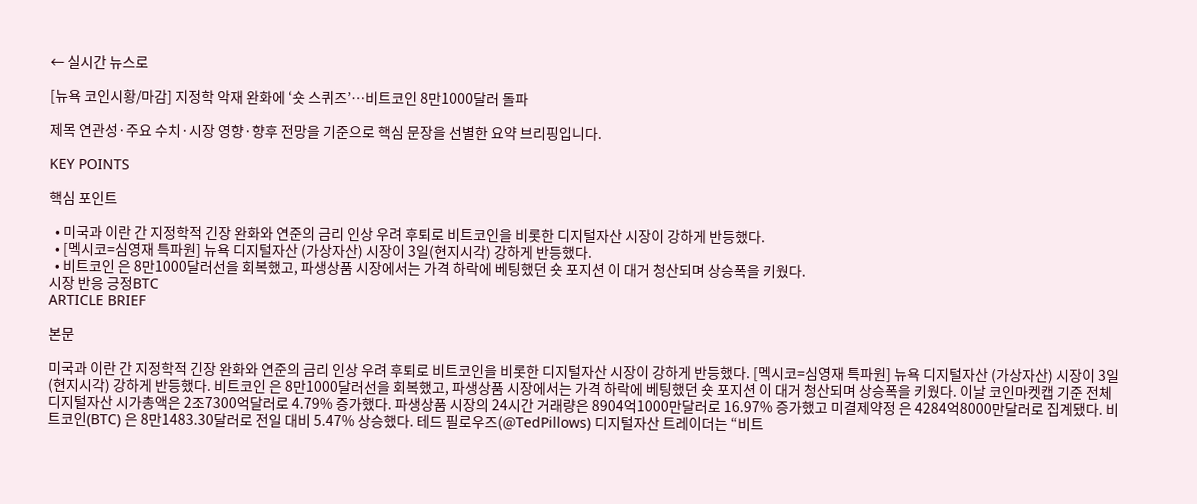← 실시간 뉴스로

[뉴욕 코인시황/마감] 지정학 악재 완화에 ‘숏 스퀴즈’…비트코인 8만1000달러 돌파

제목 연관성·주요 수치·시장 영향·향후 전망을 기준으로 핵심 문장을 선별한 요약 브리핑입니다.

KEY POINTS

핵심 포인트

  • 미국과 이란 간 지정학적 긴장 완화와 연준의 금리 인상 우려 후퇴로 비트코인을 비롯한 디지털자산 시장이 강하게 반등했다.
  • [멕시코=심영재 특파원] 뉴욕 디지털자산 (가상자산) 시장이 3일(현지시각) 강하게 반등했다.
  • 비트코인 은 8만1000달러선을 회복했고, 파생상품 시장에서는 가격 하락에 베팅했던 숏 포지션 이 대거 청산되며 상승폭을 키웠다.
시장 반응 긍정BTC
ARTICLE BRIEF

본문

미국과 이란 간 지정학적 긴장 완화와 연준의 금리 인상 우려 후퇴로 비트코인을 비롯한 디지털자산 시장이 강하게 반등했다. [멕시코=심영재 특파원] 뉴욕 디지털자산 (가상자산) 시장이 3일(현지시각) 강하게 반등했다. 비트코인 은 8만1000달러선을 회복했고, 파생상품 시장에서는 가격 하락에 베팅했던 숏 포지션 이 대거 청산되며 상승폭을 키웠다. 이날 코인마켓캡 기준 전체 디지털자산 시가총액은 2조7300억달러로 4.79% 증가했다. 파생상품 시장의 24시간 거래량은 8904억1000만달러로 16.97% 증가했고 미결제약정 은 4284억8000만달러로 집계됐다. 비트코인(BTC) 은 8만1483.30달러로 전일 대비 5.47% 상승했다. 테드 필로우즈(@TedPillows) 디지털자산 트레이더는 “비트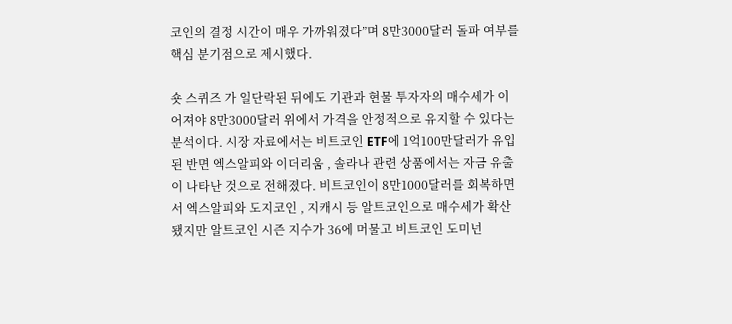코인의 결정 시간이 매우 가까워졌다”며 8만3000달러 돌파 여부를 핵심 분기점으로 제시했다.

숏 스퀴즈 가 일단락된 뒤에도 기관과 현물 투자자의 매수세가 이어져야 8만3000달러 위에서 가격을 안정적으로 유지할 수 있다는 분석이다. 시장 자료에서는 비트코인 ETF에 1억100만달러가 유입된 반면 엑스알피와 이더리움 , 솔라나 관련 상품에서는 자금 유출이 나타난 것으로 전해졌다. 비트코인이 8만1000달러를 회복하면서 엑스알피와 도지코인 , 지캐시 등 알트코인으로 매수세가 확산됐지만 알트코인 시즌 지수가 36에 머물고 비트코인 도미넌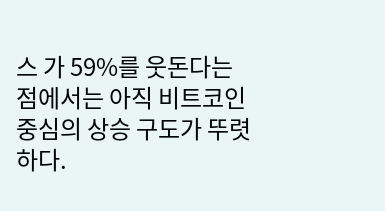스 가 59%를 웃돈다는 점에서는 아직 비트코인 중심의 상승 구도가 뚜렷하다.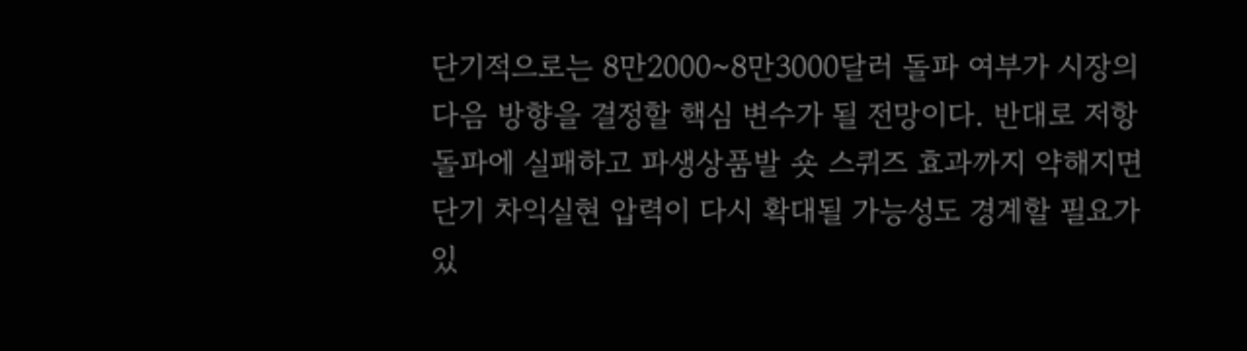단기적으로는 8만2000~8만3000달러 돌파 여부가 시장의 다음 방향을 결정할 핵심 변수가 될 전망이다. 반대로 저항 돌파에 실패하고 파생상품발 숏 스퀴즈 효과까지 약해지면 단기 차익실현 압력이 다시 확대될 가능성도 경계할 필요가 있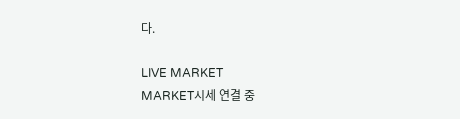다.

LIVE MARKET
MARKET시세 연결 중